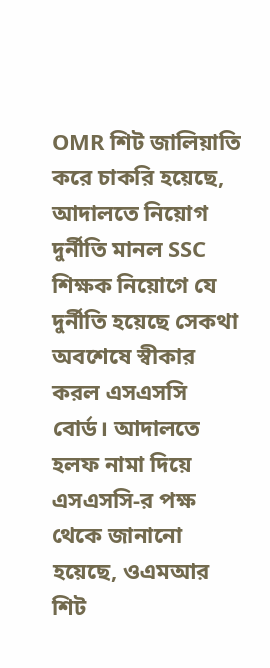OMR শিট জালিয়াতি করে চাকরি হয়েছে, আদালতে নিয়োগ দুর্নীতি মানল SSC
শিক্ষক নিয়োগে যে দুর্নীতি হয়েছে সেকথা অবশেষে স্বীকার করল এসএসসি বোর্ড। আদালতে হলফ নামা দিয়ে এসএসসি-র পক্ষ থেকে জানানো হয়েছে, ওএমআর শিট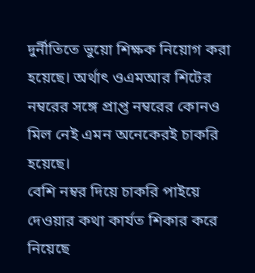দুর্নীতিতে ভুয়ো শিক্ষক নিয়োগ করা হয়েছে। অর্থাৎ ওএমআর শিটের নম্বরের সঙ্গে প্রাপ্ত নম্বরের কোনও মিল নেই এমন অনেকেরই চাকরি হয়েছে।
বেশি নম্বর দিয়ে চাকরি পাইয়ে দেওয়ার কথা কার্যত শিকার করে নিয়েছে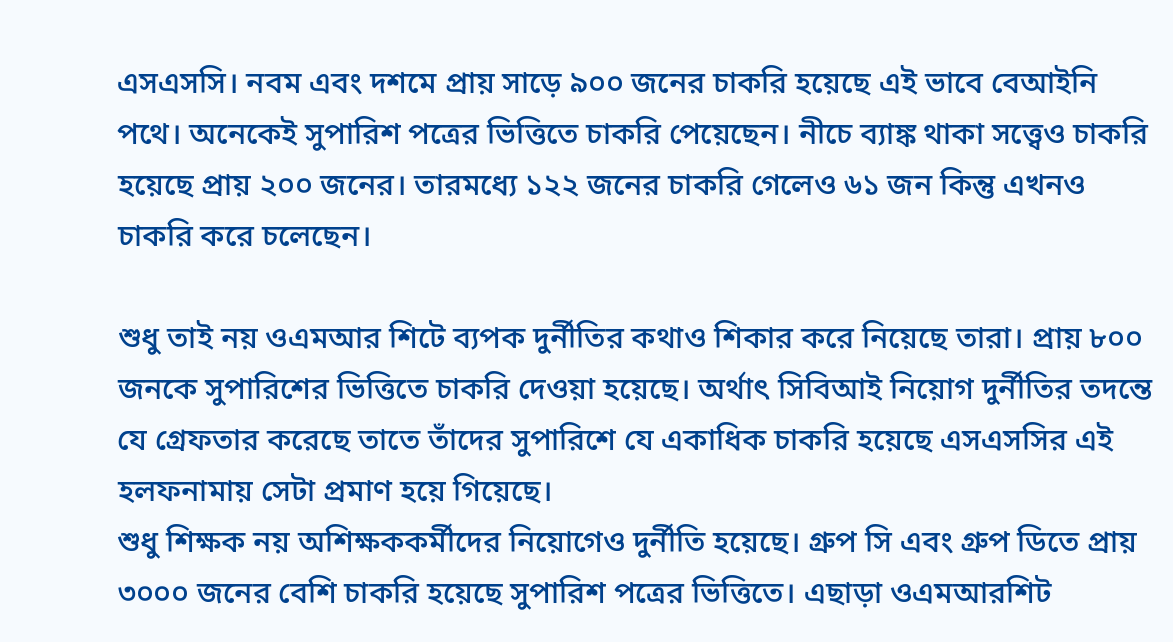এসএসসি। নবম এবং দশমে প্রায় সাড়ে ৯০০ জনের চাকরি হয়েছে এই ভাবে বেআইনি পথে। অনেকেই সুপারিশ পত্রের ভিত্তিতে চাকরি পেয়েছেন। নীচে ব্যাঙ্ক থাকা সত্ত্বেও চাকরি হয়েছে প্রায় ২০০ জনের। তারমধ্যে ১২২ জনের চাকরি গেলেও ৬১ জন কিন্তু এখনও চাকরি করে চলেছেন।

শুধু তাই নয় ওএমআর শিটে ব্যপক দুর্নীতির কথাও শিকার করে নিয়েছে তারা। প্রায় ৮০০ জনকে সুপারিশের ভিত্তিতে চাকরি দেওয়া হয়েছে। অর্থাৎ সিবিআই নিয়োগ দুর্নীতির তদন্তে যে গ্রেফতার করেছে তাতে তাঁদের সুপারিশে যে একাধিক চাকরি হয়েছে এসএসসির এই হলফনামায় সেটা প্রমাণ হয়ে গিয়েছে।
শুধু শিক্ষক নয় অশিক্ষককর্মীদের নিয়োগেও দুর্নীতি হয়েছে। গ্রুপ সি এবং গ্রুপ ডিতে প্রায় ৩০০০ জনের বেশি চাকরি হয়েছে সুপারিশ পত্রের ভিত্তিতে। এছাড়া ওএমআরশিট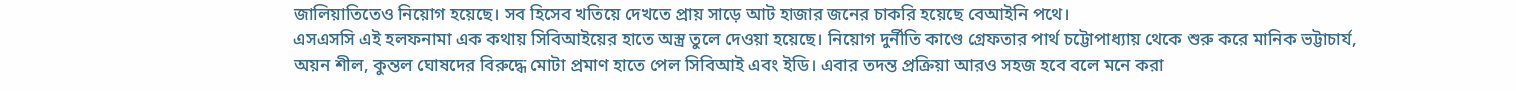জালিয়াতিতেও নিয়োগ হয়েছে। সব হিসেব খতিয়ে দেখতে প্রায় সাড়ে আট হাজার জনের চাকরি হয়েছে বেআইনি পথে।
এসএসসি এই হলফনামা এক কথায় সিবিআইয়ের হাতে অস্ত্র তুলে দেওয়া হয়েছে। নিয়োগ দুর্নীতি কাণ্ডে গ্রেফতার পার্থ চট্টোপাধ্যায় থেকে শুরু করে মানিক ভট্টাচার্য, অয়ন শীল, কুন্তল ঘোষদের বিরুদ্ধে মোটা প্রমাণ হাতে পেল সিবিআই এবং ইডি। এবার তদন্ত প্রক্রিয়া আরও সহজ হবে বলে মনে করা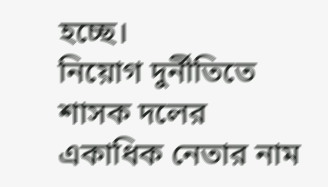হচ্ছে।
নিয়োগ দুর্নীতিতে শাসক দলের একাধিক নেতার নাম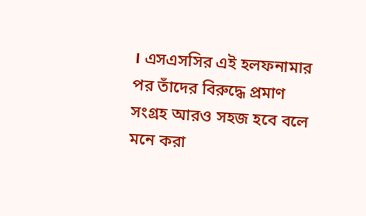। এসএসসির এই হলফনামার পর তাঁদের বিরুদ্ধে প্রমাণ সংগ্রহ আরও সহজ হবে বলে মনে করা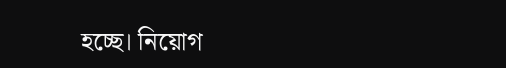হচ্ছে। নিয়োগ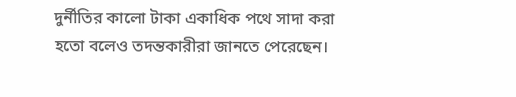দুর্নীতির কালো টাকা একাধিক পথে সাদা করা হতো বলেও তদন্তকারীরা জানতে পেরেছেন।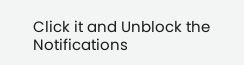Click it and Unblock the Notifications